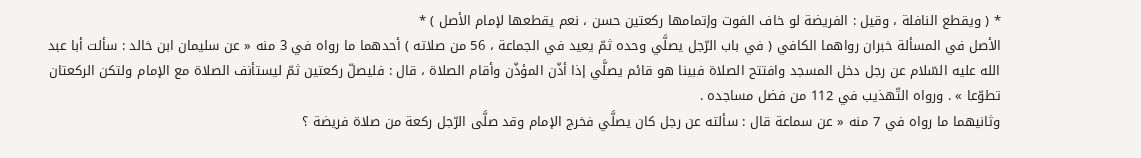* ( ويقطع النافلة ، وقيل : الفريضة لو خاف الفوت وإتمامها ركعتين حسن ، نعم يقطعها لإمام الأصل ) *
الأصل في المسألة خبران رواهما الكافي ( في باب الرّجل يصلَّي وحده ثمّ يعيد في الجماعة ، 56 من صلاته ) أحدهما ما رواه في 3 منه « عن سليمان ابن خالد : سألت أبا عبد الله عليه السّلام عن رجل دخل المسجد وافتتح الصلاة فبينا هو قائم يصلَّي إذا أذّن المؤذّن وأقام الصلاة ، قال : فليصلّ ركعتين ثمّ ليستأنف الصلاة مع الإمام ولتكن الركعتان تطوّعا » . ورواه التّهذيب في 112 من فضل مساجده .
وثانيهما ما رواه في 7 منه « عن سماعة قال : سألته عن رجل كان يصلَّي فخرج الإمام وقد صلَّى الرّجل ركعة من صلاة فريضة ؟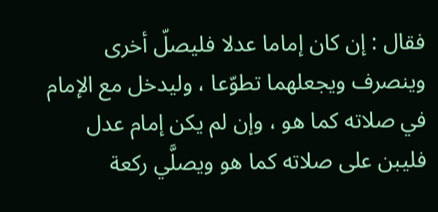فقال : إن كان إماما عدلا فليصلّ أخرى وينصرف ويجعلهما تطوّعا ، وليدخل مع الإمام في صلاته كما هو ، وإن لم يكن إمام عدل فليبن على صلاته كما هو ويصلَّي ركعة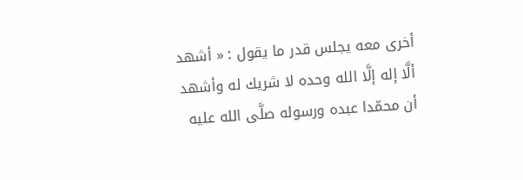أخرى معه يجلس قدر ما يقول : « أشهد ألَّا إله إلَّا الله وحده لا شريك له وأشهد أن محمّدا عبده ورسوله صلَّى الله عليه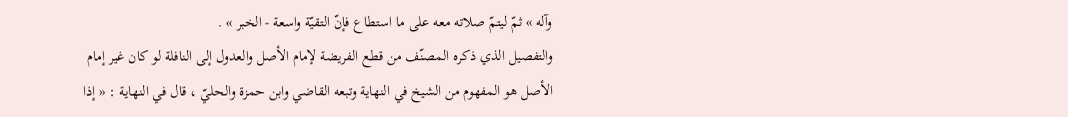وآله » ثمّ ليتمّ صلاته معه على ما استطاع فإنّ التقيّة واسعة - الخبر » .
والتفصيل الذي ذكره المصنّف من قطع الفريضة لإمام الأصل والعدول إلى النافلة لو كان غير إمام الأصل هو المفهوم من الشيخ في النهاية وتبعه القاضي وابن حمزة والحليّ ، قال في النهاية : « إذا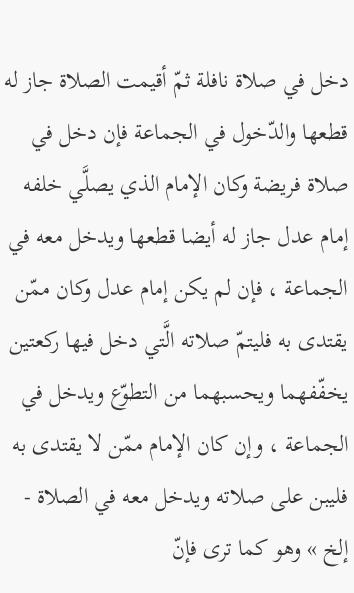دخل في صلاة نافلة ثمّ أقيمت الصلاة جاز له قطعها والدّخول في الجماعة فإن دخل في صلاة فريضة وكان الإمام الذي يصلَّي خلفه إمام عدل جاز له أيضا قطعها ويدخل معه في الجماعة ، فإن لم يكن إمام عدل وكان ممّن يقتدى به فليتمّ صلاته الَّتي دخل فيها ركعتين يخفّفهما ويحسبهما من التطوّع ويدخل في الجماعة ، وإن كان الإمام ممّن لا يقتدى به فليبن على صلاته ويدخل معه في الصلاة - إلخ » وهو كما ترى فإنّ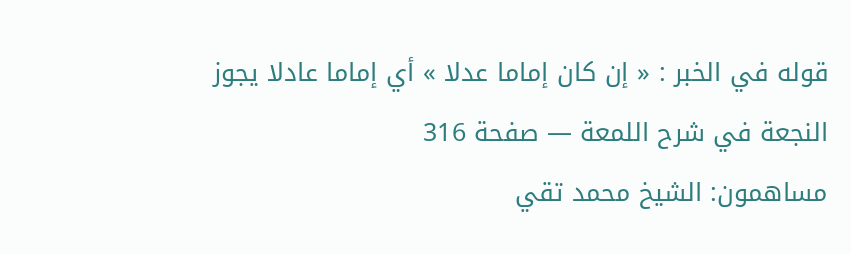قوله في الخبر : « إن كان إماما عدلا » أي إماما عادلا يجوز
النجعة في شرح اللمعة — صفحة 316
مساهمون: الشيخ محمد تقي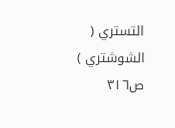التستري ( الشوشتري )
ص٣١٦